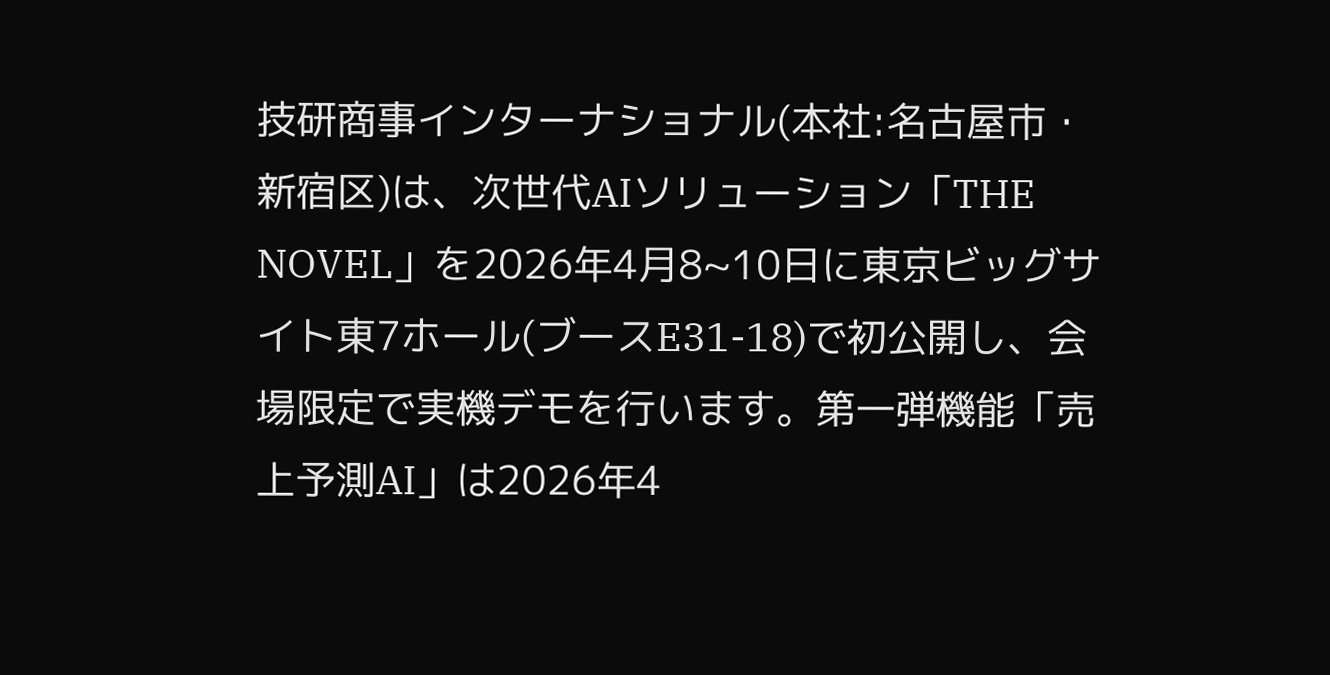技研商事インターナショナル(本社:名古屋市・新宿区)は、次世代AIソリューション「THE NOVEL」を2026年4月8~10日に東京ビッグサイト東7ホール(ブースE31-18)で初公開し、会場限定で実機デモを行います。第一弾機能「売上予測AI」は2026年4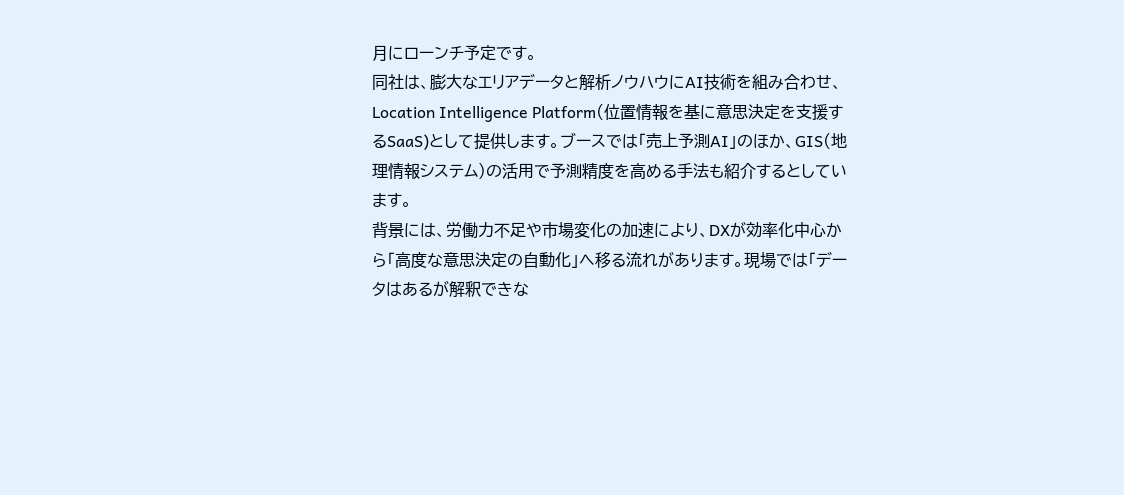月にローンチ予定です。
同社は、膨大なエリアデータと解析ノウハウにAI技術を組み合わせ、Location Intelligence Platform(位置情報を基に意思決定を支援するSaaS)として提供します。ブースでは「売上予測AI」のほか、GIS(地理情報システム)の活用で予測精度を高める手法も紹介するとしています。
背景には、労働力不足や市場変化の加速により、DXが効率化中心から「高度な意思決定の自動化」へ移る流れがあります。現場では「データはあるが解釈できな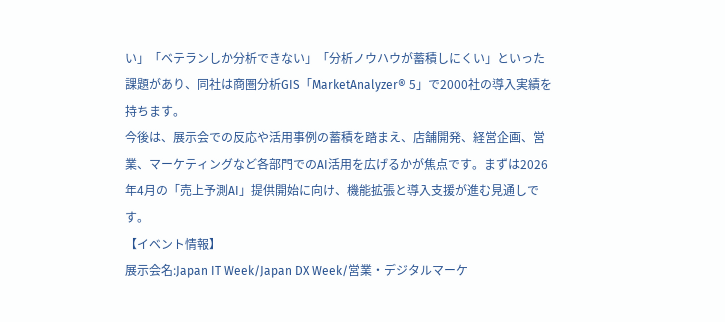い」「ベテランしか分析できない」「分析ノウハウが蓄積しにくい」といった課題があり、同社は商圏分析GIS「MarketAnalyzer® 5」で2000社の導入実績を持ちます。
今後は、展示会での反応や活用事例の蓄積を踏まえ、店舗開発、経営企画、営業、マーケティングなど各部門でのAI活用を広げるかが焦点です。まずは2026年4月の「売上予測AI」提供開始に向け、機能拡張と導入支援が進む見通しです。
【イベント情報】
展示会名:Japan IT Week/Japan DX Week/営業・デジタルマーケ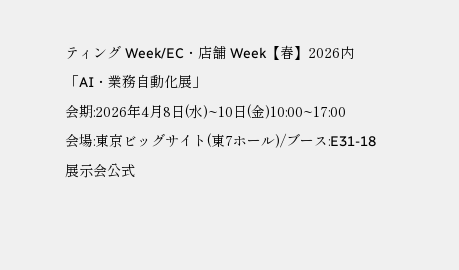ティング Week/EC・店舗 Week【春】2026内 「AI・業務自動化展」
会期:2026年4月8日(水)~10日(金)10:00~17:00
会場:東京ビッグサイト(東7ホール)/ブース:E31-18
展示会公式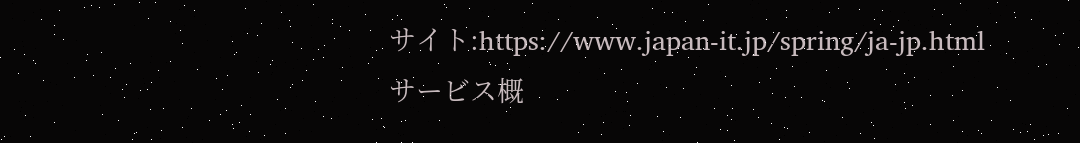サイト:https://www.japan-it.jp/spring/ja-jp.html
サービス概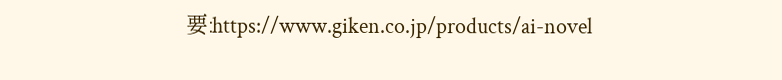要:https://www.giken.co.jp/products/ai-novel